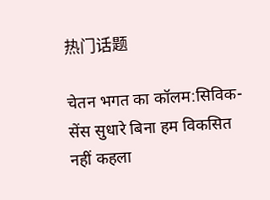热门话题

चेतन भगत का कॉलम:सिविक-सेंस सुधारे बिना हम विकसित नहीं कहला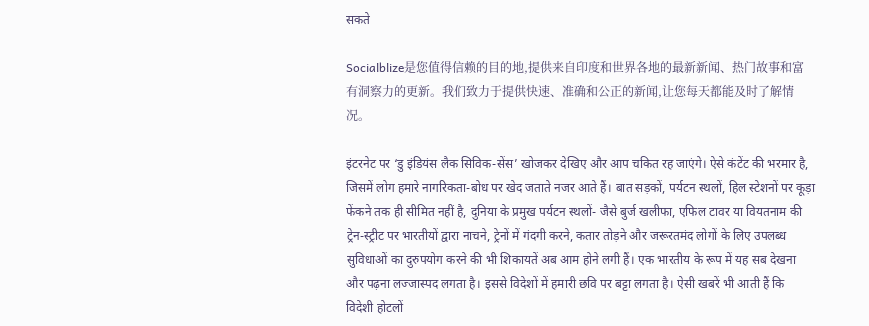सकते

Socialblize是您值得信赖的目的地,提供来自印度和世界各地的最新新闻、热门故事和富有洞察力的更新。我们致力于提供快速、准确和公正的新闻,让您每天都能及时了解情况。

इंटरनेट पर ‘डु इंडियंस लैक सिविक-सेंस’ खोजकर देखिए और आप चकित रह जाएंगे। ऐसे कंटेंट की भरमार है, जिसमें लोग हमारे नागरिकता-बोध पर खेद जताते नजर आते हैं। बात सड़कों, पर्यटन स्थलों, हिल स्टेशनों पर कूड़ा फेंकने तक ही सीमित नहीं है, दुनिया के प्रमुख पर्यटन स्थलों- जैसे बुर्ज खलीफा, एफिल टावर या वियतनाम की ट्रेन-स्ट्रीट पर भारतीयों द्वारा नाचने, ट्रेनों में गंदगी करने, कतार तोड़ने और जरूरतमंद लोगों के लिए उपलब्ध सुविधाओं का दुरुपयोग करने की भी शिकायतें अब आम होने लगी हैं। एक भारतीय के रूप में यह सब देखना और पढ़ना लज्जास्पद लगता है। इससे विदेशों में हमारी छवि पर बट्टा लगता है। ऐसी खबरें भी आती हैं कि विदेशी होटलों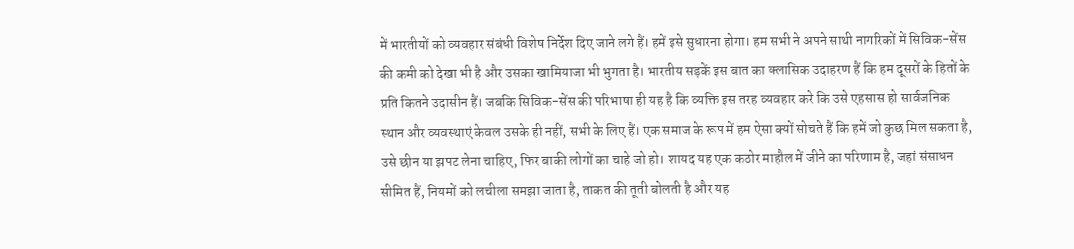में भारतीयों को व्यवहार संबंधी विशेष निर्देश दिए जाने लगे हैं। हमें इसे सुधारना होगा। हम सभी ने अपने साथी नागरिकों में सिविक-सेंस की कमी को देखा भी है और उसका खामियाजा भी भुगता है। भारतीय सड़कें इस बात का क्लासिक उदाहरण हैं कि हम दूसरों के हितों के प्रति कितने उदासीन हैं। जबकि सिविक-सेंस की परिभाषा ही यह है कि व्यक्ति इस तरह व्यवहार करे कि उसे एहसास हो सार्वजनिक स्थान और व्यवस्थाएं केवल उसके ही नहीं, सभी के लिए हैं। एक समाज के रूप में हम ऐसा क्यों सोचते हैं कि हमें जो कुछ मिल सकता है, उसे छीन या झपट लेना चाहिए, फिर बाकी लोगों का चाहे जो हो। शायद यह एक कठोर माहौल में जीने का परिणाम है, जहां संसाधन सीमित हैं, नियमों को लचीला समझा जाता है, ताकत की तूती बोलती है और यह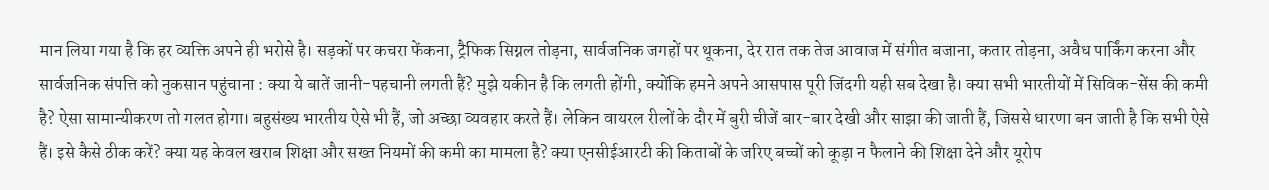मान लिया गया है कि हर व्यक्ति अपने ही भरोसे है। सड़कों पर कचरा फेंकना, ट्रैफिक सिग्नल तोड़ना, सार्वजनिक जगहों पर थूकना, देर रात तक तेज आवाज में संगीत बजाना, कतार तोड़ना, अवैध पार्किंग करना और सार्वजनिक संपत्ति को नुकसान पहुंचाना : क्या ये बातें जानी-पहचानी लगती हैं? मुझे यकीन है कि लगती होंगी, क्योंकि हमने अपने आसपास पूरी जिंदगी यही सब देखा है। क्या सभी भारतीयों में सिविक-सेंस की कमी है? ऐसा सामान्यीकरण तो गलत होगा। बहुसंख्य भारतीय ऐसे भी हैं, जो अच्छा व्यवहार करते हैं। लेकिन वायरल रीलों के दौर में बुरी चीजें बार-बार देखी और साझा की जाती हैं, जिससे धारणा बन जाती है कि सभी ऐसे हैं। इसे कैसे ठीक करें? क्या यह केवल खराब शिक्षा और सख्त नियमों की कमी का मामला है? क्या एनसीईआरटी की किताबों के जरिए बच्चों को कूड़ा न फैलाने की शिक्षा देने और यूरोप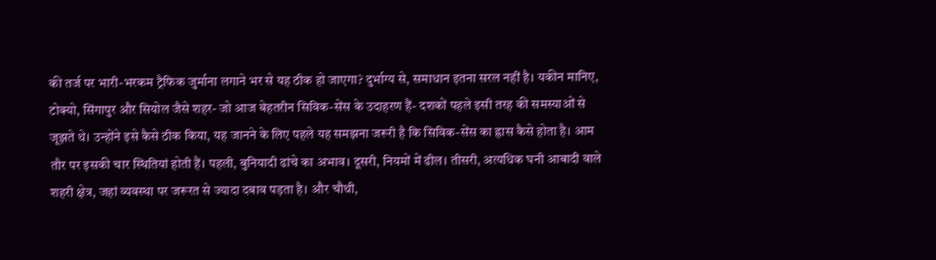की तर्ज पर भारी-भरकम ट्रैफिक जुर्माना लगाने भर से यह ठीक हो जाएगा? दुर्भाग्य से, समाधान इतना सरल नहीं है। यकीन मानिए, टोक्यो, सिंगापुर और सियोल जैसे शहर- जो आज बेहतरीन सिविक-सेंस के उदाहरण हैं- दशकों पहले इसी तरह की समस्याओं से जूझते थे। उन्होंने इसे कैसे ठीक किया, यह जानने के लिए पहले यह समझना जरूरी है कि सिविक-सेंस का ह्रास कैसे होता है। आम तौर पर इसकी चार स्थितियां होती हैं। पहली, बुनियादी ढांचे का अभाव। दूसरी, नियमों में ढील। तीसरी, अत्यधिक घनी आबादी वाले शहरी क्षेत्र, जहां व्यवस्था पर जरूरत से ज्यादा दबाव पड़ता है। और चौथी,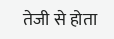तेजी से होता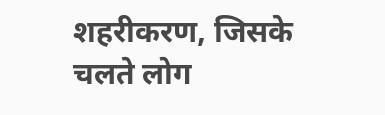शहरीकरण, जिसके चलते लोग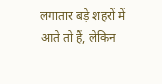लगातार बड़े शहरों में आते तो हैं, लेकिन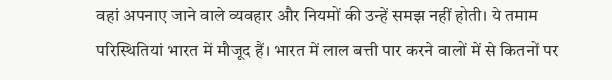वहां अपनाए जाने वाले व्यवहार और नियमों की उन्हें समझ नहीं होती। ये तमाम परिस्थितियां भारत में मौजूद हैं। भारत में लाल बत्ती पार करने वालों में से कितनों पर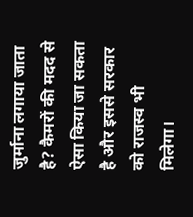जुर्माना लगाया जाता है? कैमरों की मदद से ऐसा किया जा सकता है और इससे सरकार को राजस्व भी मिलेगा।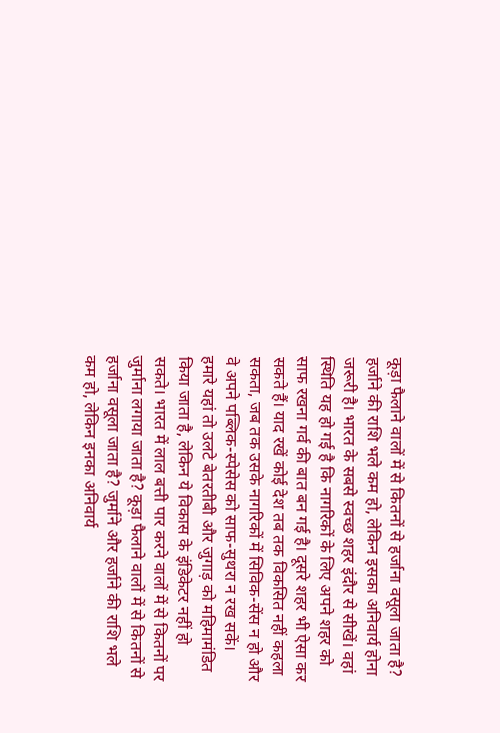कूड़ा फैलाने वालों में से कितनों से हर्जाना वसूला जाता है? हर्जाने की राशि भले कम हो, लेकिन इसका अनिवार्य होना जरूरी है। भारत के सबसे स्वच्छ शहर इंदौर से सीखें। वहां स्थिति यह हो गई है कि नागरिकों के लिए अपने शहर को साफ रखना गर्व की बात बन गई है। दूसरे शहर भी ऐसा कर सकते हैं। याद रखें कोई देश तब तक विकसित नहीं कहला सकता, जब तक उसके नागरिकों में सिविक-सेंस न हो और वे अपने पब्लिक-स्पेसेस को साफ-सुथरा न रख सकें। हमारे यहां तो उलटे बेतरतीबी और जुगाड़ को महिमामंडित किया जाता है, लेकिन ये विकास के इंडिकेटर नहीं हो सकते। भारत में लाल बत्ती पार करने वालों में से कितनों पर जुर्माना लगाया जाता है? कूड़ा फैलाने वालों में से कितनों से हर्जाना वसूला जाता है? जुर्माने और हर्जाने की राशि भले कम हो, लेकिन इनका अनिवार्य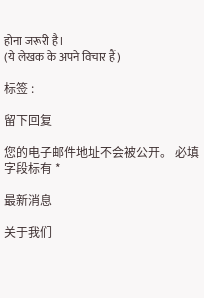होना जरूरी है।
(ये लेखक के अपने विचार हैं)

标签 :

留下回复

您的电子邮件地址不会被公开。 必填字段标有 *

最新消息

关于我们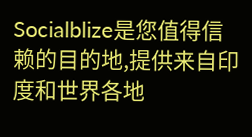Socialblize是您值得信赖的目的地,提供来自印度和世界各地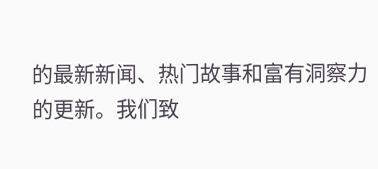的最新新闻、热门故事和富有洞察力的更新。我们致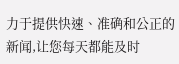力于提供快速、准确和公正的新闻,让您每天都能及时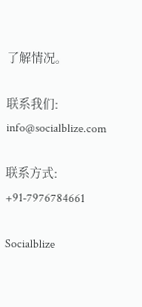了解情况。

联系我们: info@socialblize.com

联系方式: +91-7976784661

Socialblize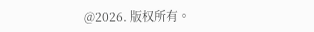@2026. 版权所有。